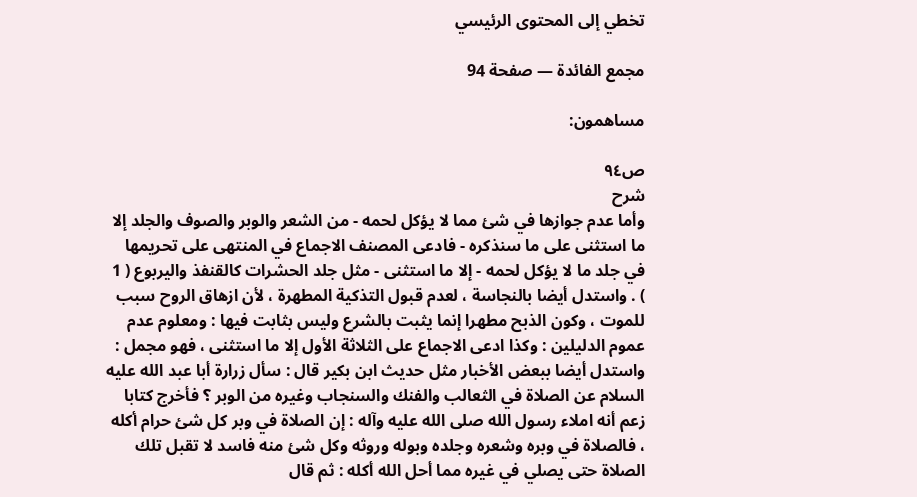تخطي إلى المحتوى الرئيسي

مجمع الفائدة — صفحة 94

مساهمون:

ص٩٤
شرح
وأما عدم جوازها في شئ مما لا يؤكل لحمه - من الشعر والوبر والصوف والجلد إلا ما استثنى على ما سنذكره - فادعى المصنف الاجماع في المنتهى على تحريمها في جلد ما لا يؤكل لحمه - إلا ما استثنى - مثل جلد الحشرات كالقنفذ واليربوع ( 1 ) . واستدل أيضا بالنجاسة ، لعدم قبول التذكية المطهرة ، لأن ازهاق الروح سبب للموت ، وكون الذبح مطهرا إنما يثبت بالشرع وليس بثابت فيها : ومعلوم عدم عموم الدليلين : وكذا ادعى الاجماع على الثلاثة الأول إلا ما استثنى ، فهو مجمل : واستدل أيضا ببعض الأخبار مثل حديث ابن بكير قال : سأل زرارة أبا عبد الله عليه السلام عن الصلاة في الثعالب والفنك والسنجاب وغيره من الوبر ؟ فأخرج كتابا زعم أنه املاء رسول الله صلى الله عليه وآله : إن الصلاة في وبر كل شئ حرام أكله ، فالصلاة في وبره وشعره وجلده وبوله وروثه وكل شئ منه فاسد لا تقبل تلك الصلاة حتى يصلي في غيره مما أحل الله أكله : ثم قال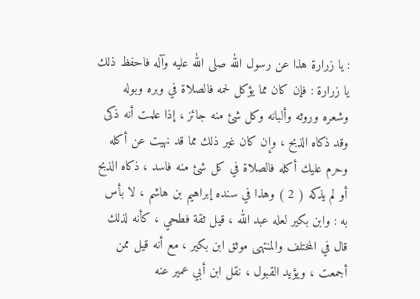: يا زرارة هذا عن رسول الله صلى الله عليه وآله فاحفظ ذلك يا زرارة : فإن كان مما يؤكل لحمه فالصلاة في وبره وبوله وشعره وروثه وألبانه وكل شئ منه جائز ، إذا علمت أنه ذكى وقد ذكاه الذبح ، وإن كان غير ذلك مما قد نهيت عن أكله وحرم عليك أكله فالصلاة في كل شئ منه فاسد ، ذكاه الذبح أو لم يذكه ( 2 ) وهذا في سنده إبراهيم بن هاشم ، لا بأس به : وابن بكير لعله عبد الله ، قيل ثقة فطحي ، كأنه لذلك قال في المختلف والمنتهى موثق ابن بكير ، مع أنه قيل ممن أجمعت ، ويؤيد القبول ، نقل ابن أبي عمير عنه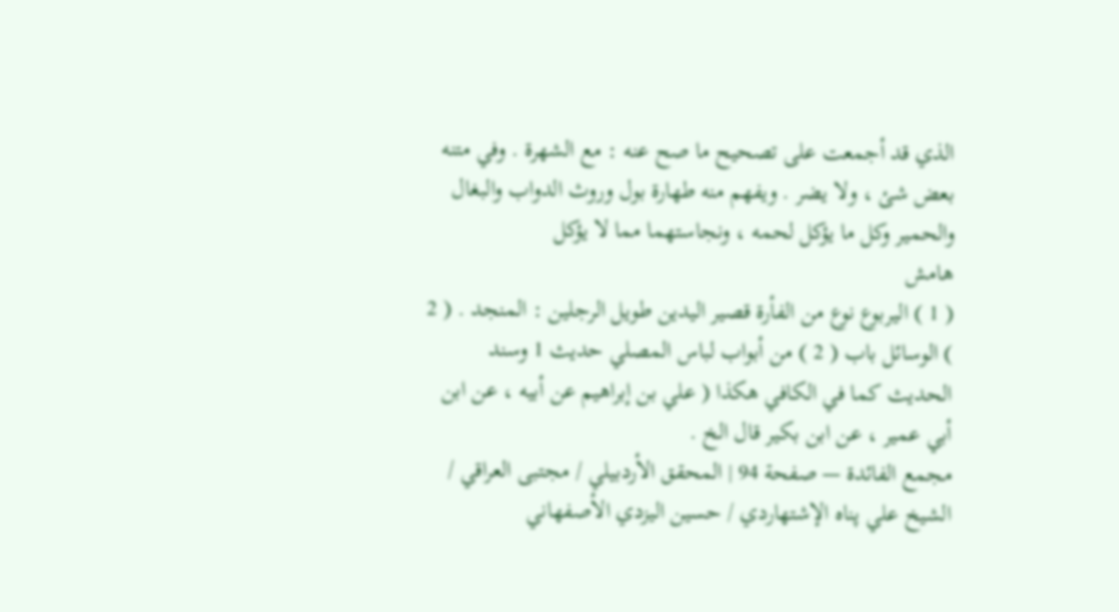الذي قد أجمعت على تصحيح ما صح عنه : مع الشهرة . وفي متنه بعض شئ ، ولا يضر . ويفهم منه طهارة بول وروث الدواب والبغال والحمير وكل ما يؤكل لحمه ، ونجاستهما مما لا يؤكل
هامش
( 1 ) اليربوع نوع من الفأرة قصير اليدين طويل الرجلين : المنجد . ( 2 ) الوسائل باب ( 2 ) من أبواب لباس المصلي حديث 1 وسند الحديث كما في الكافي هكذا ( علي بن إبراهيم عن أبيه ، عن ابن أبي عمير ، عن ابن بكير قال الخ .
مجمع الفائدة — صفحة 94 | المحقق الأردبيلي / مجتبى العراقي / الشيخ علي پناه الإشتهاردي / حسين اليزدي الأصفهاني